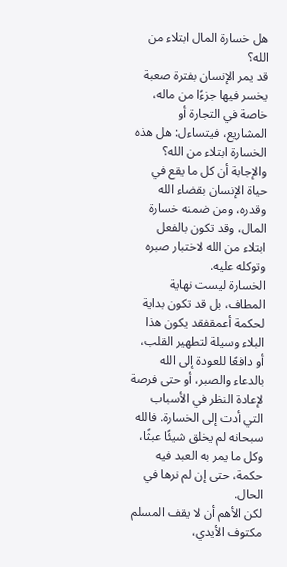هل خسارة المال ابتلاء من الله؟
قد يمر الإنسان بفترة صعبة يخسر فيها جزءًا من ماله، خاصة في التجارة أو المشاريع، فيتساءل: هل هذه الخسارة ابتلاء من الله؟ والإجابة أن كل ما يقع في حياة الإنسان بقضاء الله وقدره، ومن ضمنه خسارة المال، وقد تكون بالفعل ابتلاء من الله لاختبار صبره وتوكله عليه.
الخسارة ليست نهاية المطاف، بل قد تكون بداية لحكمة أعمقفقد يكون هذا البلاء وسيلة لتطهير القلب، أو دافعًا للعودة إلى الله بالدعاء والصبر، أو حتى فرصة لإعادة النظر في الأسباب التي أدت إلى الخسارة. فالله سبحانه لم يخلق شيئًا عبثًا، وكل ما يمر به العبد فيه حكمة، حتى إن لم نرها في الحال.
لكن الأهم أن لا يقف المسلم مكتوف الأيدي،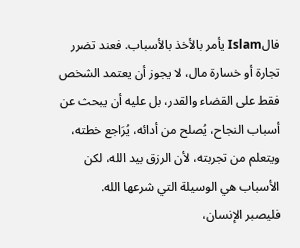فالIslam يأمر بالأخذ بالأسباب. فعند تضرر تجارة أو خسارة مال، لا يجوز أن يعتمد الشخص فقط على القضاء والقدر، بل عليه أن يبحث عن أسباب النجاح، يُصلح من أدائه، يُرَاجع خطته، ويتعلم من تجربته، لأن الرزق بيد الله، لكن الأسباب هي الوسيلة التي شرعها الله.
فليصبر الإنسان،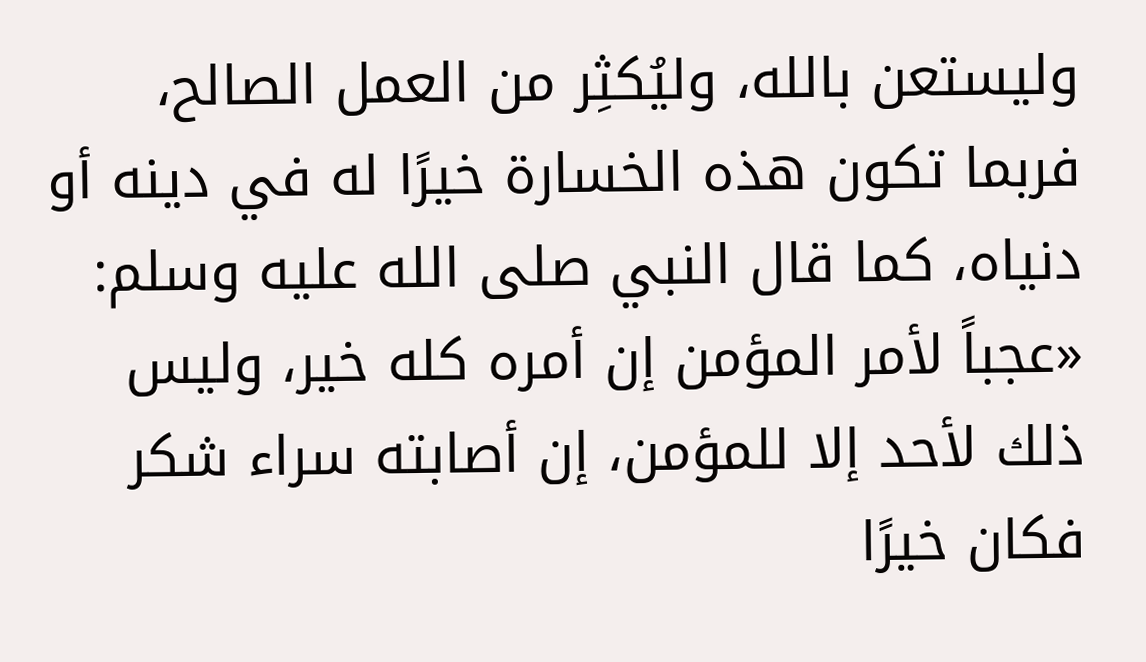وليستعن بالله، وليُكثِر من العمل الصالح، فربما تكون هذه الخسارة خيرًا له في دينه أو دنياه، كما قال النبي صلى الله عليه وسلم: «عجباً لأمر المؤمن إن أمره كله خير، وليس ذلك لأحد إلا للمؤمن، إن أصابته سراء شكر فكان خيرًا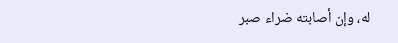له، وإن أصابته ضراء صبر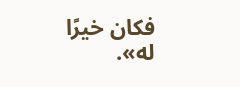فكان خيرًا له».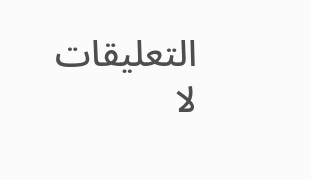التعليقات
لا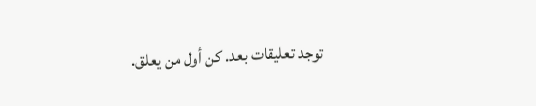توجد تعليقات بعد. كن أول من يعلق.